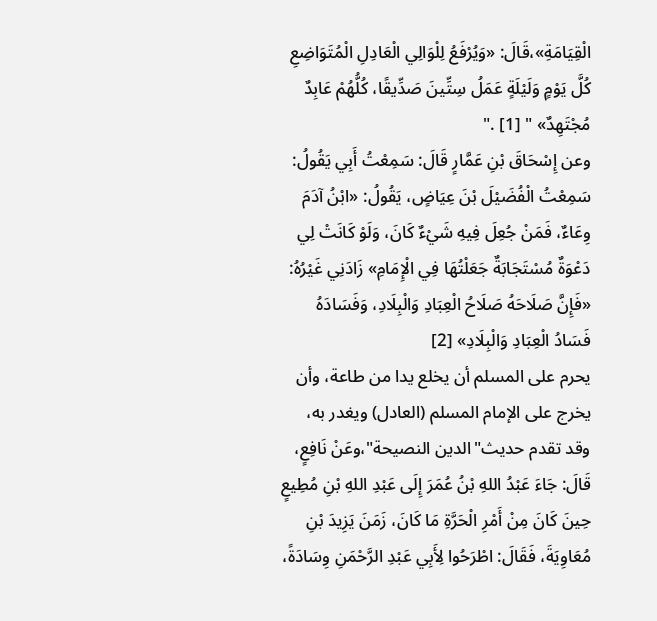الْقِيَامَةِ»،قَالَ: «وَيُرْفَعُ لِلْوَالِي الْعَادِلِ الْمُتَوَاضِعِ كُلَّ يَوْمٍ وَلَيْلَةٍ عَمَلُ سِتِّينَ صَدِّيقًا، كُلُّهُمْ عَابِدٌ مُجْتَهِدٌ» " [1] ."
وعن إِسْحَاقَ بْنِ عَمَّارٍ قَالَ: سَمِعْتُ أَبِي يَقُولُ: سَمِعْتُ الْفُضَيْلَ بْنَ عِيَاضٍ، يَقُولُ: «ابْنُ آدَمَ وِعَاءٌ، فَمَنْ جُعِلَ فِيهِ شَيْءٌ كَانَ، وَلَوْ كَانَتْ لِي دَعْوَةٌ مُسْتَجَابَةٌ جَعَلْتُهَا فِي الْإِمَامِ» زَادَنِي غَيْرُهُ: «فَإِنَّ صَلَاحَهُ صَلَاحُ الْعِبَادِ وَالْبِلَادِ، وَفَسَادَهُ فَسَادُ الْعِبَادِ وَالْبِلَادِ» [2]
يحرم على المسلم أن يخلع يدا من طاعة، وأن يخرج على الإمام المسلم (العادل) ويغدر به، وقد تقدم حديث"الدين النصيحة"،وعَنْ نَافِعٍ، قَالَ: جَاءَ عَبْدُ اللهِ بْنُ عُمَرَ إِلَى عَبْدِ اللهِ بْنِ مُطِيعٍ حِينَ كَانَ مِنْ أَمْرِ الْحَرَّةِ مَا كَانَ، زَمَنَ يَزِيدَ بْنِ مُعَاوِيَةَ، فَقَالَ: اطْرَحُوا لِأَبِي عَبْدِ الرَّحْمَنِ وِسَادَةً،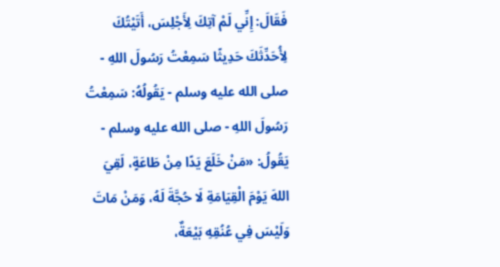فَقَالَ: إِنِّي لَمْ آتِكَ لِأَجْلِسَ، أَتَيْتُكَ لِأُحَدِّثَكَ حَدِيثًا سَمِعْتُ رَسُولَ اللهِ - صلى الله عليه وسلم - يَقُولُهُ: سَمِعْتُ رَسُولَ اللهِ - صلى الله عليه وسلم - يَقُولُ: «مَنْ خَلَعَ يَدًا مِنْ طَاعَةٍ، لَقِيَ اللهَ يَوْمَ الْقِيَامَةِ لَا حُجَّةَ لَهُ، وَمَنْ مَاتَ وَلَيْسَ فِي عُنُقِهِ بَيْعَةٌ،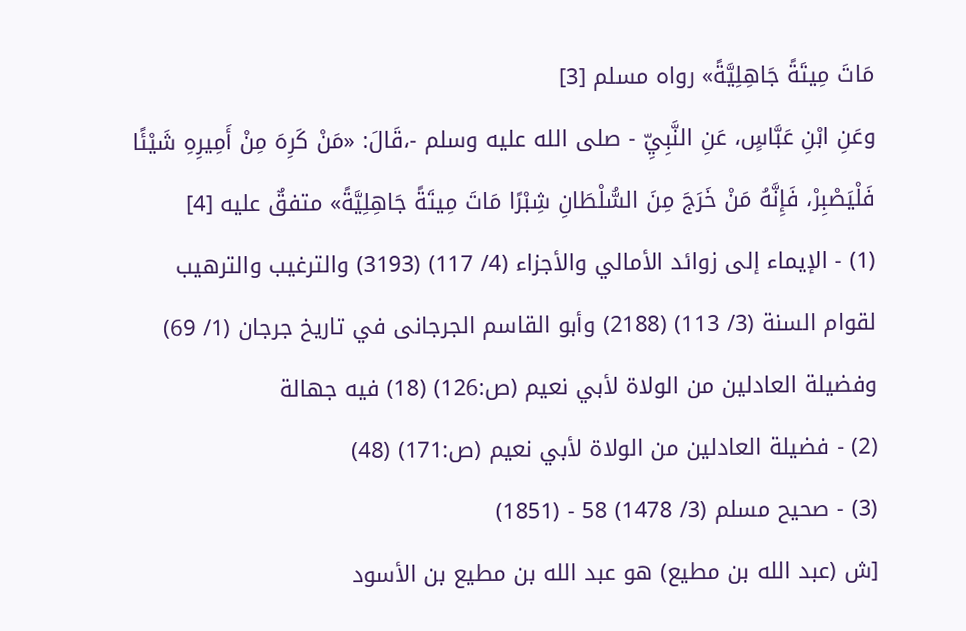مَاتَ مِيتَةً جَاهِلِيَّةً» رواه مسلم [3]
وعَنِ ابْنِ عَبَّاسٍ، عَنِ النَّبِيِّ - صلى الله عليه وسلم -،قَالَ: «مَنْ كَرِهَ مِنْ أَمِيرِهِ شَيْئًا فَلْيَصْبِرْ، فَإِنَّهُ مَنْ خَرَجَ مِنَ السُّلْطَانِ شِبْرًا مَاتَ مِيتَةً جَاهِلِيَّةً» متفقٌ عليه [4]
(1) - الإيماء إلى زوائد الأمالي والأجزاء (4/ 117) (3193) والترغيب والترهيب لقوام السنة (3/ 113) (2188) وأبو القاسم الجرجانى في تاريخ جرجان (1/ 69) وفضيلة العادلين من الولاة لأبي نعيم (ص:126) (18) فيه جهالة
(2) - فضيلة العادلين من الولاة لأبي نعيم (ص:171) (48)
(3) - صحيح مسلم (3/ 1478) 58 - (1851)
[ش (عبد الله بن مطيع) هو عبد الله بن مطيع بن الأسود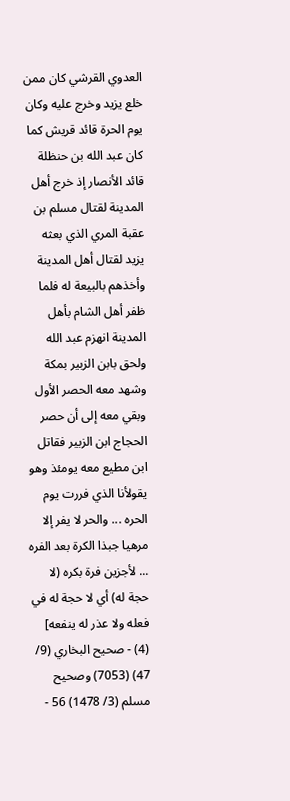العدوي القرشي كان ممن خلع يزيد وخرج عليه وكان يوم الحرة قائد قريش كما كان عبد الله بن حنظلة قائد الأنصار إذ خرج أهل المدينة لقتال مسلم بن عقبة المري الذي بعثه يزيد لقتال أهل المدينة وأخذهم بالبيعة له فلما ظفر أهل الشام بأهل المدينة انهزم عبد الله ولحق بابن الزبير بمكة وشهد معه الحصر الأول وبقي معه إلى أن حصر الحجاج ابن الزبير فقاتل ابن مطيع معه يومئذ وهو يقولأنا الذي فررت يوم الحره ... والحر لا يفر إلا مرهيا جبذا الكرة بعد الفره ... لأجزين فرة بكره (لا حجة له) أي لا حجة له في فعله ولا عذر له ينفعه]
(4) - صحيح البخاري (9/ 47) (7053) وصحيح مسلم (3/ 1478) 56 -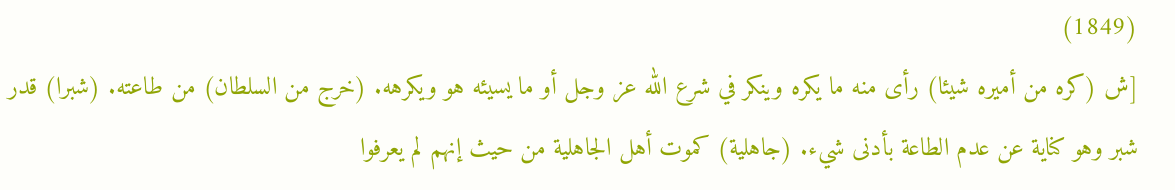(1849)
[ش (كره من أميره شيئا) رأى منه ما يكره وينكر في شرع الله عز وجل أو ما يسيئه هو ويكرهه. (خرج من السلطان) من طاعته. (شبرا) قدر شبر وهو كناية عن عدم الطاعة بأدنى شيء. (جاهلية) كموت أهل الجاهلية من حيث إنهم لم يعرفوا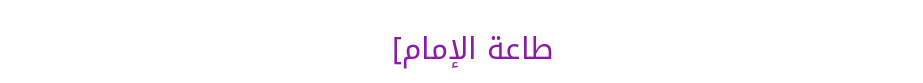طاعة الإمام]